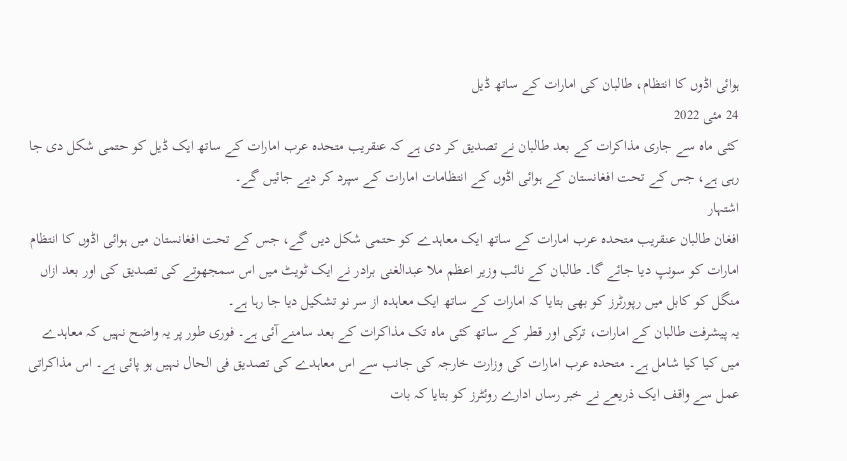ہوائی اڈوں کا انتظام، طالبان کی امارات کے ساتھ ڈيل
24 مئی 2022
کئی ماہ سے جاری مذاکرات کے بعد طالبان نے تصديق کر دی ہے کہ عنقريب متحدہ عرب امارات کے ساتھ ايک ڈيل کو حتمی شکل دی جا رہی ہے، جس کے تحت افغانستان کے ہوائی اڈوں کے انتظامات امارات کے سپرد کر ديے جائيں گے۔
اشتہار
افغان طالبان عنقريب متحدہ عرب امارات کے ساتھ ايک معاہدے کو حتمی شکل ديں گے، جس کے تحت افغانستان ميں ہوائی اڈوں کا انتظام امارات کو سونپ ديا جائے گا۔ طالبان کے نائب وزير اعظم ملا عبدالغنی برادر نے ايک ٹويٹ ميں اس سمجھوتے کی تصديق کی اور بعد ازاں منگل کو کابل ميں رپورٹرز کو بھی بتايا کہ امارات کے ساتھ ايک معاہدہ از سر نو تشکيل ديا جا رہا ہے۔
يہ پيشرفت طالبان کے امارات، ترکی اور قطر کے ساتھ کئی ماہ تک مذاکرات کے بعد سامنے آئی ہے۔ فوری طور پر يہ واضح نہيں کہ معاہدے ميں کيا کيا شامل ہے۔ متحدہ عرب امارات کی وزارت خارجہ کی جانب سے اس معاہدے کی تصديق فی الحال نہيں ہو پائی ہے۔ اس مذاکراتی عمل سے واقف ايک ذريعے نے خبر رساں ادارے روئٹرز کو بتايا کہ بات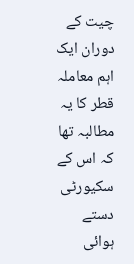چيت کے دوران ايک اہم معاملہ قطر کا يہ مطالبہ تھا کہ اس کے سکيورٹی دستے ہوائی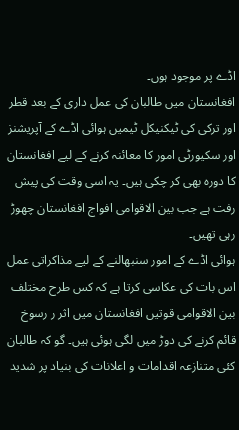اڈے پر موجود ہوں۔
افغانستان ميں طالبان کی عمل داری کے بعد قطر اور ترکی کی ٹيکنيکل ٹيميں ہوائی اڈے کے آپريشنز اور سکيورٹی امور کا معائنہ کرنے کے ليے افغانستان کا دورہ بھی کر چکی ہيں۔ يہ اسی وقت کی پيش رفت ہے جب بين الاقوامی افواج افغانستان چھوڑ رہی تھيں۔
ہوائی اڈے کے امور سنبھالنے کے ليے مذاکراتی عمل اس بات کی عکاسی کرتا ہے کہ کس طرح مختلف بين الاقوامی قوتيں افغانستان ميں اثر ر رسوخ قائم کرنے کی دوڑ ميں لگی ہوئی ہيں۔ گو کہ طالبان کئی متنازعہ اقدامات و اعلانات کی بنياد پر شديد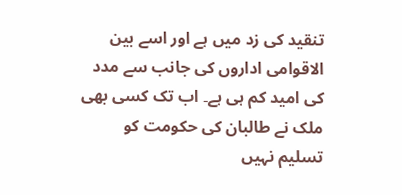تنقيد کی زد ميں ہے اور اسے بين الاقوامی اداروں کی جانب سے مدد کی اميد کم ہی ہے۔ اب تک کسی بھی ملک نے طالبان کی حکومت کو تسليم نہيں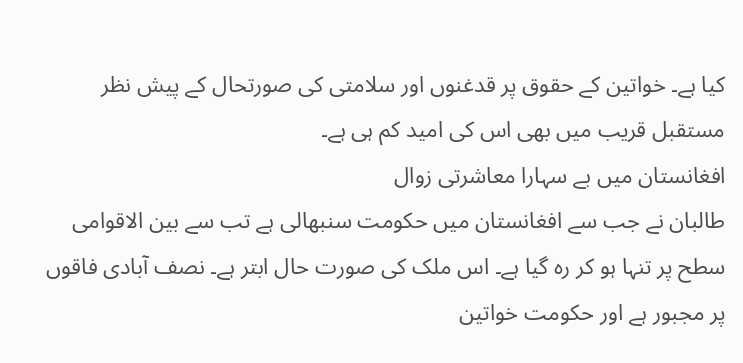کيا ہے۔ خواتين کے حقوق پر قدغنوں اور سلامتی کی صورتحال کے پيش نظر مستقبل قريب ميں بھی اس کی اميد کم ہی ہے۔
افغانستان میں بے سہارا معاشرتی زوال
طالبان نے جب سے افغانستان میں حکومت سنبھالی ہے تب سے بین الاقوامی سطح پر تنہا ہو کر رہ گیا ہے۔ اس ملک کی صورت حال ابتر ہے۔ نصف آبادی فاقوں پر مجبور ہے اور حکومت خواتین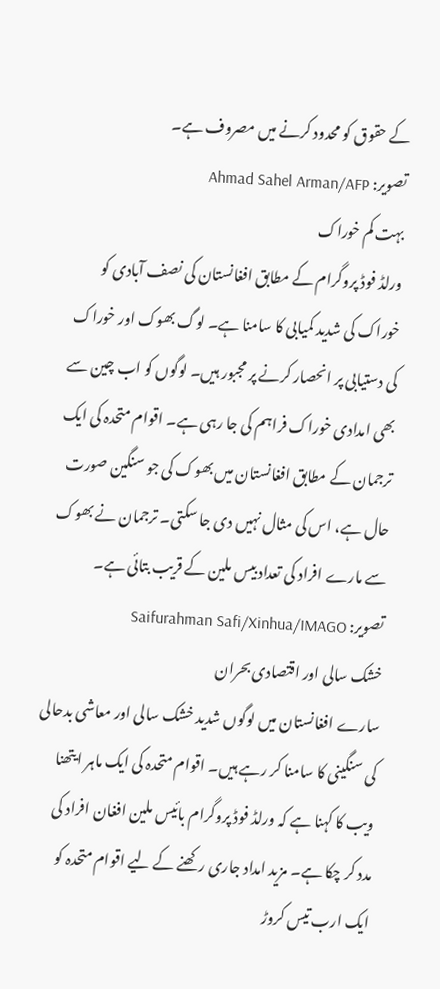کے حقوق کو محدود کرنے میں مصروف ہے۔
تصویر: Ahmad Sahel Arman/AFP
بہت کم خوراک
ورلڈ فوڈ پروگرام کے مطابق افغانستان کی نصف آبادی کو خوراک کی شدید کمیابی کا سامنا ہے۔ لوگ بھوک اور خوراک کی دستیابی پر انحصار کرنے پر مجبور ہیں۔ لوگوں کو اب چین سے بھی امدادی خوراک فراہم کی جا رہی ہے۔ اقوام متحدہ کی ایک ترجمان کے مطابق افغانستان میں بھوک کی جو سنگین صورت حال ہے، اس کی مثال نہیں دی جا سکتی۔ ترجمان نے بھوک سے مارے افراد کی تعداد بیس ملین کے قریب بتائی ہے۔
تصویر: Saifurahman Safi/Xinhua/IMAGO
خشک سالی اور اقتصادی بحران
سارے افغانستان میں لوگوں شدید خشک سالی اور معاشی بدحالی کی سنگینی کا سامنا کر رہے ہیں۔ اقوام متحدہ کی ایک ماہر ایتھنا ویب کا کہنا ہے کہ ورلڈ فوڈ پروگرام بائیس ملین افغان افراد کی مدد کر چکا ہے۔ مزید امداد جاری رکھنے کے لیے اقوام متحدہ کو ایک ارب تیس کروڑ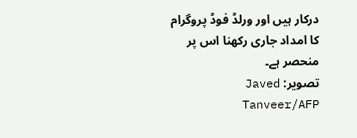درکار ہیں اور ورلڈ فوڈ پروگرام کا امداد جاری رکھنا اس پر منحصر ہے۔
تصویر: Javed Tanveer/AFP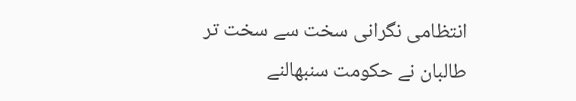انتظامی نگرانی سخت سے سخت تر
طالبان نے حکومت سنبھالنے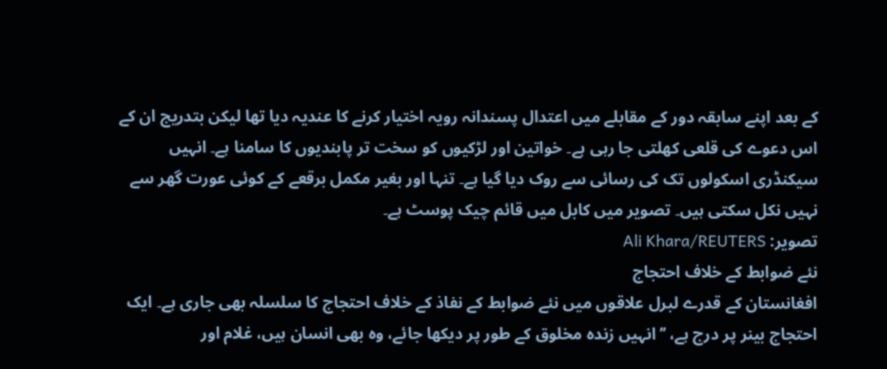کے بعد اپنے سابقہ دور کے مقابلے میں اعتدال پسندانہ رویہ اختیار کرنے کا عندیہ دیا تھا لیکن بتدریج ان کے اس دعوے کی قلعی کھلتی جا رہی ہے۔ خواتین اور لڑکیوں کو سخت تر پابندیوں کا سامنا ہے۔ انہیں سیکنڈری اسکولوں تک کی رسائی سے روک دیا گیا ہے۔ تنہا اور بغیر مکمل برقعے کے کوئی عورت گھر سے نہیں نکل سکتی ہیں۔ تصویر میں کابل میں قائم چیک پوسٹ ہے۔
تصویر: Ali Khara/REUTERS
نئے ضوابط کے خلاف احتجاج
افغانستان کے قدرے لبرل علاقوں میں نئے ضوابط کے نفاذ کے خلاف احتجاج کا سلسلہ بھی جاری ہے۔ ایک احتجاج بینر پر درج ہے، ’’انہیں زندہ مخلوق کے طور پر دیکھا جائے، وہ بھی انسان ہیں، غلام اور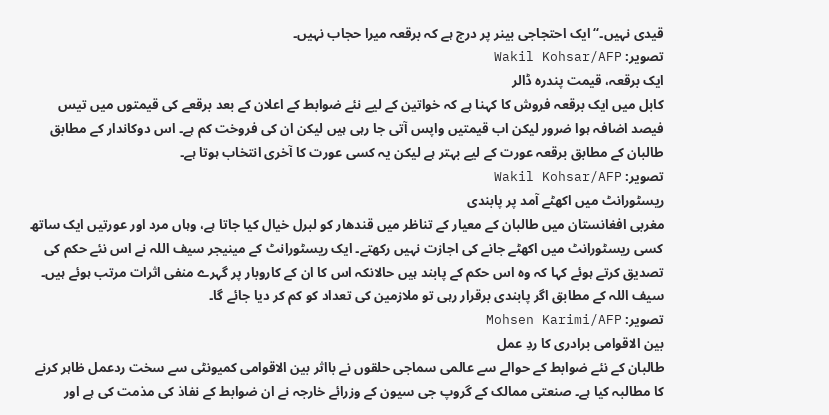قیدی نہیں۔‘‘ ایک احتجاجی بینر پر درج ہے کہ برقعہ میرا حجاب نہیں۔
تصویر: Wakil Kohsar/AFP
ایک برقعہ، قیمت پندرہ ڈالر
کابل میں ایک برقعہ فروش کا کہنا ہے کہ خواتین کے لیے نئے ضوابط کے اعلان کے بعد برقعے کی قیمتوں میں تیس فیصد اضافہ ہوا ضرور لیکن اب قیمتیں واپس آتی جا رہی ہیں لیکن ان کی فروخت کم ہے۔ اس دوکاندار کے مطابق طالبان کے مطابق برقعہ عورت کے لیے بہتر ہے لیکن یہ کسی عورت کا آخری انتخاب ہوتا ہے۔
تصویر: Wakil Kohsar/AFP
ریسٹورانٹ میں اکھٹے آمد پر پابندی
مغربی افغانستان میں طالبان کے معیار کے تناظر میں قندھار کو لبرل خیال کیا جاتا ہے، وہاں مرد اور عورتیں ایک ساتھ کسی ریسٹورانٹ میں اکھٹے جانے کی اجازت نہیں رکھتے۔ ایک ریسٹورانٹ کے مینیجر سیف اللہ نے اس نئے حکم کی تصدیق کرتے ہوئے کہا کہ وہ اس حکم کے پابند ہیں حالانکہ اس کا ان کے کاروبار پر گہرے منفی اثرات مرتب ہوئے ہیں۔ سیف اللہ کے مطابق اگر پابندی برقرار رہی تو ملازمین کی تعداد کو کم کر دیا جائے گا۔
تصویر: Mohsen Karimi/AFP
بین الاقوامی برادری کا ردِ عمل
طالبان کے نئے ضوابط کے حوالے سے عالمی سماجی حلقوں نے بااثر بین الاقوامی کمیونٹی سے سخت ردعمل ظاہر کرنے کا مطالبہ کیا ہے۔ صنعتی ممالک کے گروپ جی سیون کے وزرائے خارجہ نے ان ضوابط کے نفاذ کی مذمت کی ہے اور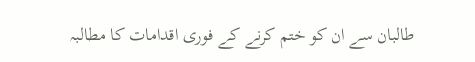طالبان سے ان کو ختم کرنے کے فوری اقدامات کا مطالبہ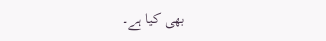بھی کیا ہے۔